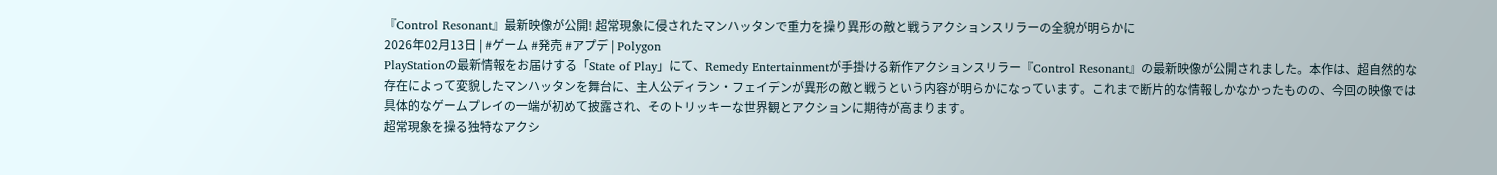『Control Resonant』最新映像が公開! 超常現象に侵されたマンハッタンで重力を操り異形の敵と戦うアクションスリラーの全貌が明らかに
2026年02月13日 | #ゲーム #発売 #アプデ | Polygon
PlayStationの最新情報をお届けする「State of Play」にて、Remedy Entertainmentが手掛ける新作アクションスリラー『Control Resonant』の最新映像が公開されました。本作は、超自然的な存在によって変貌したマンハッタンを舞台に、主人公ディラン・フェイデンが異形の敵と戦うという内容が明らかになっています。これまで断片的な情報しかなかったものの、今回の映像では具体的なゲームプレイの一端が初めて披露され、そのトリッキーな世界観とアクションに期待が高まります。
超常現象を操る独特なアクシ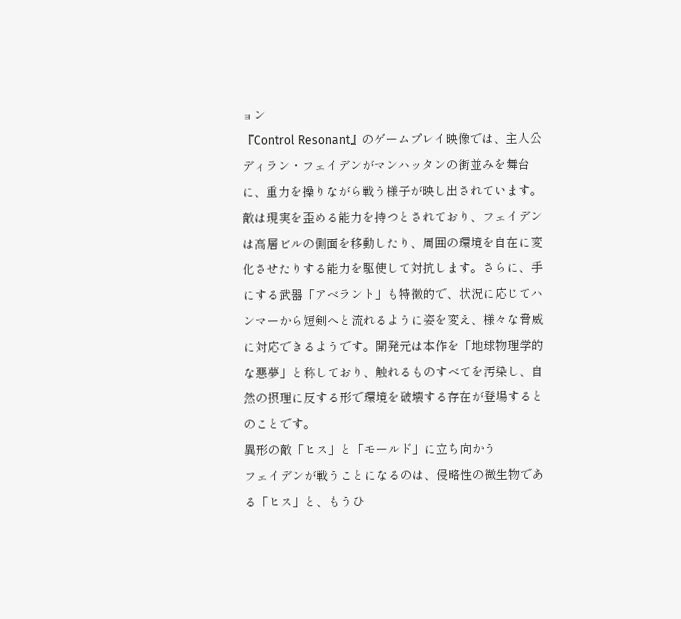ョン
『Control Resonant』のゲームプレイ映像では、主人公ディラン・フェイデンがマンハッタンの街並みを舞台に、重力を操りながら戦う様子が映し出されています。敵は現実を歪める能力を持つとされており、フェイデンは高層ビルの側面を移動したり、周囲の環境を自在に変化させたりする能力を駆使して対抗します。さらに、手にする武器「アベラント」も特徴的で、状況に応じてハンマーから短剣へと流れるように姿を変え、様々な脅威に対応できるようです。開発元は本作を「地球物理学的な悪夢」と称しており、触れるものすべてを汚染し、自然の摂理に反する形で環境を破壊する存在が登場するとのことです。
異形の敵「ヒス」と「モールド」に立ち向かう
フェイデンが戦うことになるのは、侵略性の微生物である「ヒス」と、もうひ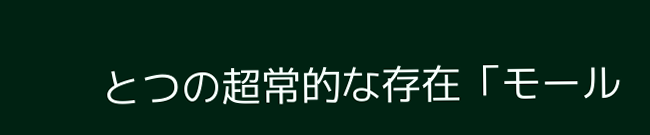とつの超常的な存在「モール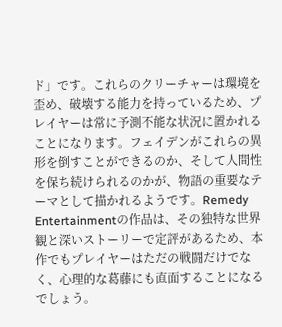ド」です。これらのクリーチャーは環境を歪め、破壊する能力を持っているため、プレイヤーは常に予測不能な状況に置かれることになります。フェイデンがこれらの異形を倒すことができるのか、そして人間性を保ち続けられるのかが、物語の重要なテーマとして描かれるようです。Remedy Entertainmentの作品は、その独特な世界観と深いストーリーで定評があるため、本作でもプレイヤーはただの戦闘だけでなく、心理的な葛藤にも直面することになるでしょう。